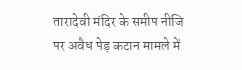तारादेवी मंदिर के समीप नीजि पर अवैध पेड़ कटान मामले में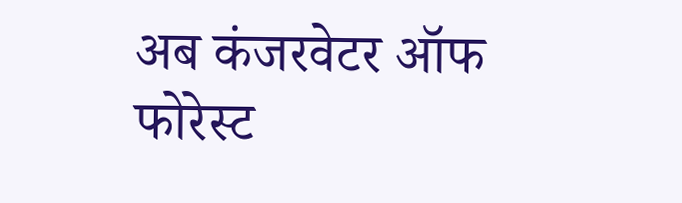अब कंजरवेटर ऑफ फोरेस्ट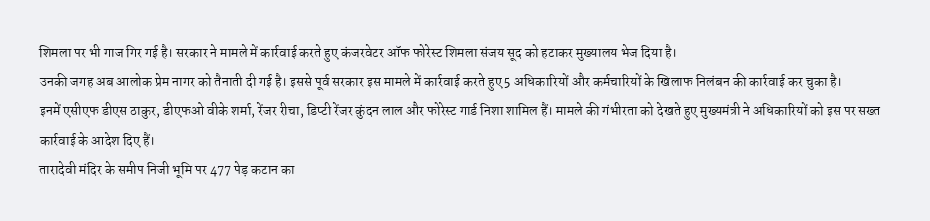शिमला पर भी गाज गिर गई है। सरकार ने मामले में कार्रवाई करते हुए कंजरवेटर ऑफ फोरेस्ट शिमला संजय सूद को हटाकर मुख्यालय भेज दिया है।
उनकी जगह अब आलोक प्रेम नागर को तैनाती दी गई है। इससे पूर्व सरकार इस मामले में कार्रवाई करते हुए 5 अधिकारियों और कर्मचारियों के खिलाफ निलंबन की कार्रवाई कर चुका है।
इनमें एसीएफ डीएस ठाकुर, डीएफओ वीके शर्मा, रेंजर रीचा, डिप्टी रेंजर कुंदन लाल और फोरेस्ट गार्ड निशा शामिल हैं। मामले की गंभीरता को देखते हुए मुख्यमंत्री ने अधिकारियों को इस पर सख्त कार्रवाई के आदेश दिए हैं।
तारादेवी मंदिर के समीप निजी भूमि पर 477 पेड़ कटान का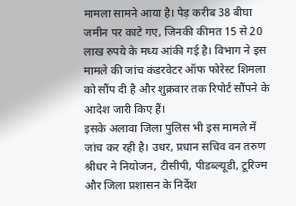मामला सामने आया है। पेड़ करीब 38 बीघा जमीन पर काटे गए, जिनकी कीमत 15 से 20 लाख रुपये के मध्य आंकी गई है। विभाग ने इस मामले की जांच कंडरवेटर ऑफ फोरेस्ट शिमला को सौंप दी है और शुक्रवार तक रिपोर्ट सौंपने के आदेश जारी किए हैं।
इसके अलावा जिला पुलिस भी इस मामले में जांच कर रही है। उधर, प्रधान सचिव वन तरुण श्रीधर ने नियोजन, टीसीपी, पीडब्ल्यूडी, टूरिज्म और जिला प्रशासन के निर्देश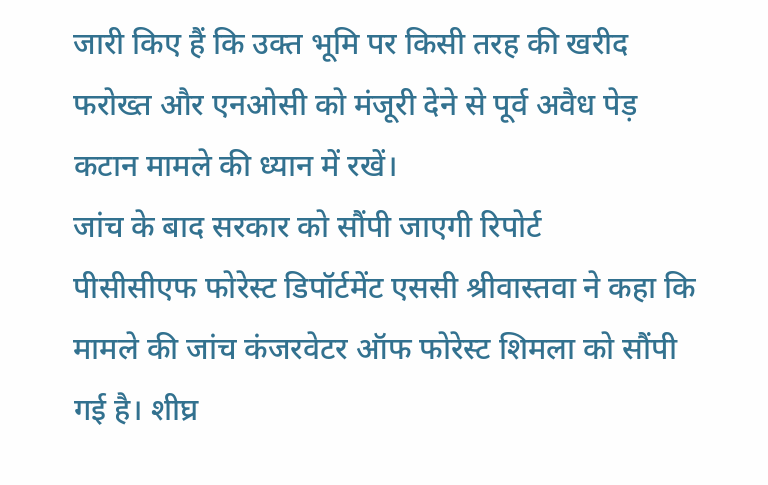जारी किए हैं कि उक्त भूमि पर किसी तरह की खरीद फरोख्त और एनओसी को मंजूरी देने से पूर्व अवैध पेड़ कटान मामले की ध्यान में रखें।
जांच के बाद सरकार को सौंपी जाएगी रिपोर्ट
पीसीसीएफ फोरेस्ट डिपॉर्टमेंट एससी श्रीवास्तवा ने कहा कि मामले की जांच कंजरवेटर ऑफ फोरेस्ट शिमला को सौंपी गई है। शीघ्र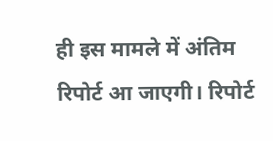ही इस मामले में अंतिम रिपोर्ट आ जाएगी। रिपोर्ट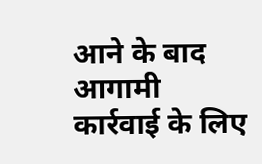आने के बाद आगामी कार्रवाई के लिए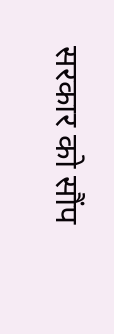सरकार को सौंप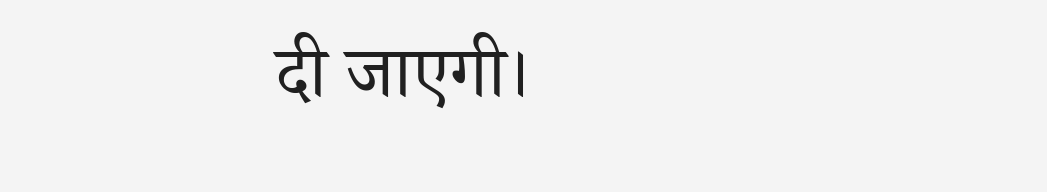दी जाएगी।